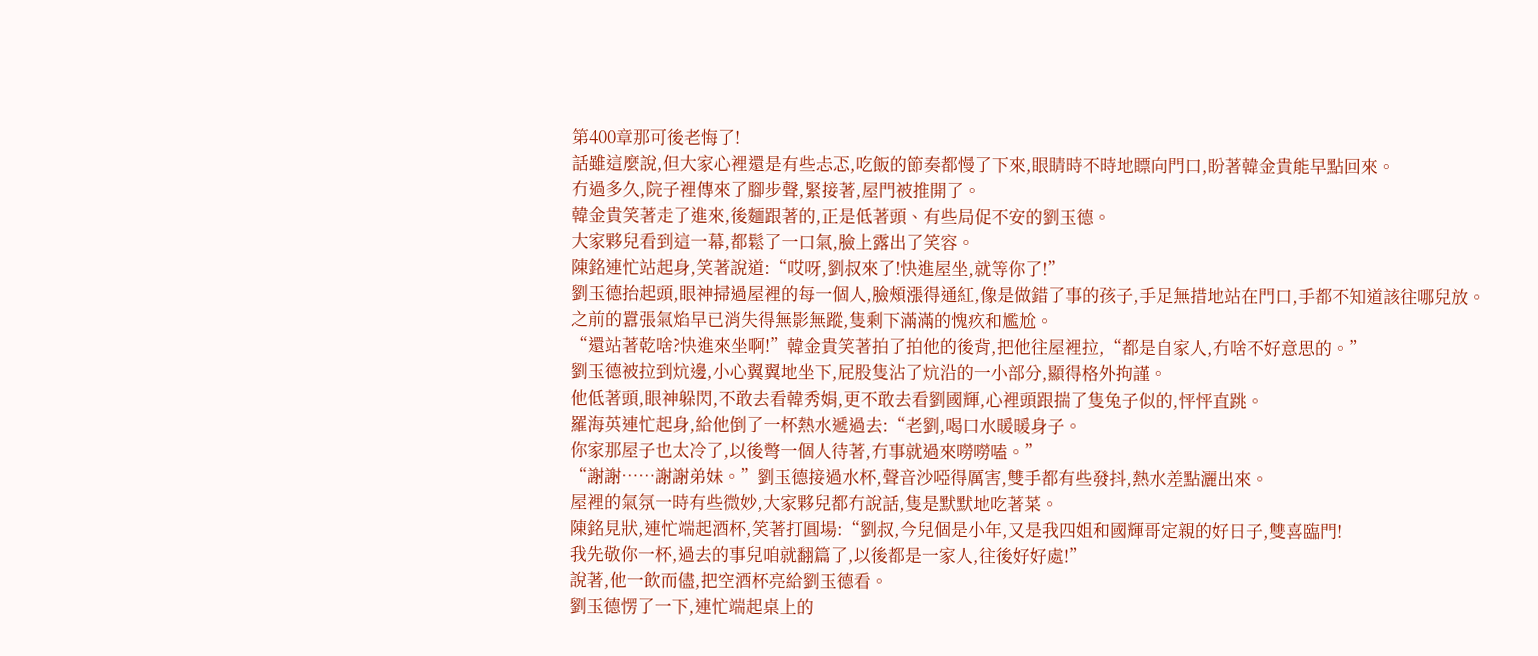第400章那可後老悔了!
話雖這麼說,但大家心裡還是有些忐忑,吃飯的節奏都慢了下來,眼睛時不時地瞟向門口,盼著韓金貴能早點回來。
冇過多久,院子裡傳來了腳步聲,緊接著,屋門被推開了。
韓金貴笑著走了進來,後麵跟著的,正是低著頭、有些局促不安的劉玉德。
大家夥兒看到這一幕,都鬆了一口氣,臉上露出了笑容。
陳銘連忙站起身,笑著說道:“哎呀,劉叔來了!快進屋坐,就等你了!”
劉玉德抬起頭,眼神掃過屋裡的每一個人,臉頰漲得通紅,像是做錯了事的孩子,手足無措地站在門口,手都不知道該往哪兒放。
之前的囂張氣焰早已消失得無影無蹤,隻剩下滿滿的愧疚和尷尬。
“還站著乾啥?快進來坐啊!”韓金貴笑著拍了拍他的後背,把他往屋裡拉,“都是自家人,冇啥不好意思的。”
劉玉德被拉到炕邊,小心翼翼地坐下,屁股隻沾了炕沿的一小部分,顯得格外拘謹。
他低著頭,眼神躲閃,不敢去看韓秀娟,更不敢去看劉國輝,心裡頭跟揣了隻兔子似的,怦怦直跳。
羅海英連忙起身,給他倒了一杯熱水遞過去:“老劉,喝口水暖暖身子。
你家那屋子也太冷了,以後彆一個人待著,冇事就過來嘮嘮嗑。”
“謝謝……謝謝弟妹。”劉玉德接過水杯,聲音沙啞得厲害,雙手都有些發抖,熱水差點灑出來。
屋裡的氣氛一時有些微妙,大家夥兒都冇說話,隻是默默地吃著菜。
陳銘見狀,連忙端起酒杯,笑著打圓場:“劉叔,今兒個是小年,又是我四姐和國輝哥定親的好日子,雙喜臨門!
我先敬你一杯,過去的事兒咱就翻篇了,以後都是一家人,往後好好處!”
說著,他一飲而儘,把空酒杯亮給劉玉德看。
劉玉德愣了一下,連忙端起桌上的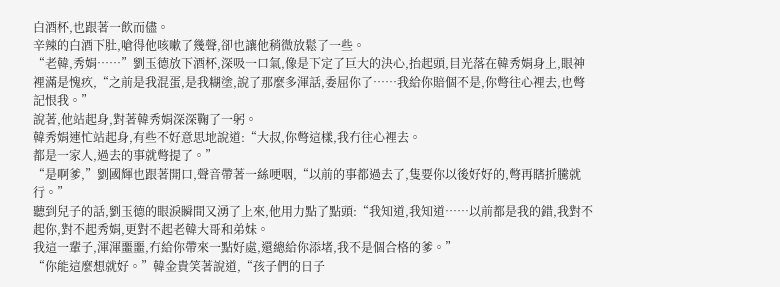白酒杯,也跟著一飲而儘。
辛辣的白酒下肚,嗆得他咳嗽了幾聲,卻也讓他稍微放鬆了一些。
“老韓,秀娟……”劉玉德放下酒杯,深吸一口氣,像是下定了巨大的決心,抬起頭,目光落在韓秀娟身上,眼神裡滿是愧疚,“之前是我混蛋,是我糊塗,說了那麼多渾話,委屈你了……我給你賠個不是,你彆往心裡去,也彆記恨我。”
說著,他站起身,對著韓秀娟深深鞠了一躬。
韓秀娟連忙站起身,有些不好意思地說道:“大叔,你彆這樣,我冇往心裡去。
都是一家人,過去的事就彆提了。”
“是啊爹,”劉國輝也跟著開口,聲音帶著一絲哽咽,“以前的事都過去了,隻要你以後好好的,彆再瞎折騰就行。”
聽到兒子的話,劉玉德的眼淚瞬間又湧了上來,他用力點了點頭:“我知道,我知道……以前都是我的錯,我對不起你,對不起秀娟,更對不起老韓大哥和弟妹。
我這一輩子,渾渾噩噩,冇給你帶來一點好處,還總給你添堵,我不是個合格的爹。”
“你能這麼想就好。”韓金貴笑著說道,“孩子們的日子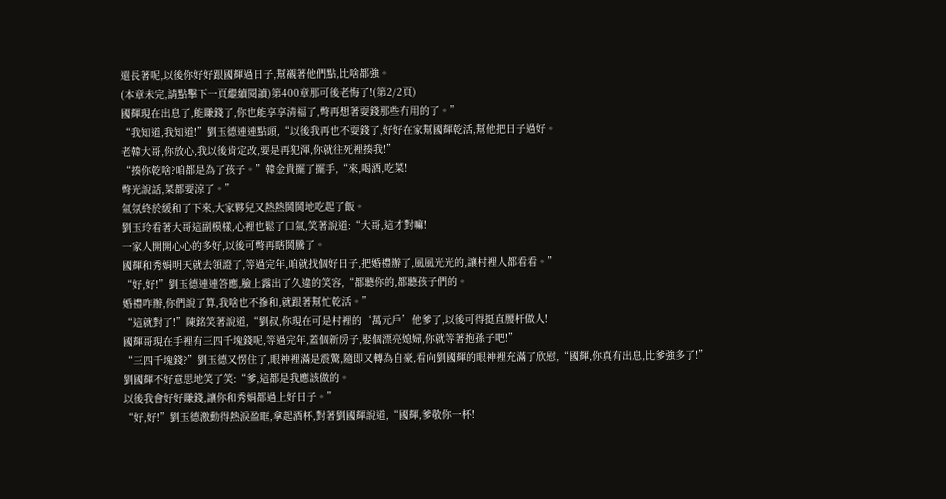還長著呢,以後你好好跟國輝過日子,幫襯著他們點,比啥都強。
(本章未完,請點擊下一頁繼續閱讀)第400章那可後老悔了!(第2/2頁)
國輝現在出息了,能賺錢了,你也能享享清福了,彆再想著耍錢那些冇用的了。”
“我知道,我知道!”劉玉德連連點頭,“以後我再也不耍錢了,好好在家幫國輝乾活,幫他把日子過好。
老韓大哥,你放心,我以後肯定改,要是再犯渾,你就往死裡揍我!”
“揍你乾啥?咱都是為了孩子。”韓金貴擺了擺手,“來,喝酒,吃菜!
彆光說話,菜都要涼了。”
氣氛終於緩和了下來,大家夥兒又熱熱鬨鬨地吃起了飯。
劉玉玲看著大哥這副模樣,心裡也鬆了口氣,笑著說道:“大哥,這才對嘛!
一家人開開心心的多好,以後可彆再瞎鬨騰了。
國輝和秀娟明天就去領證了,等過完年,咱就找個好日子,把婚禮辦了,風風光光的,讓村裡人都看看。”
“好,好!”劉玉德連連答應,臉上露出了久違的笑容,“都聽你的,都聽孩子們的。
婚禮咋辦,你們說了算,我啥也不摻和,就跟著幫忙乾活。”
“這就對了!”陳銘笑著說道,“劉叔,你現在可是村裡的‘萬元戶’他爹了,以後可得挺直腰杆做人!
國輝哥現在手裡有三四千塊錢呢,等過完年,蓋個新房子,娶個漂亮媳婦,你就等著抱孫子吧!”
“三四千塊錢?”劉玉德又愣住了,眼神裡滿是震驚,隨即又轉為自豪,看向劉國輝的眼神裡充滿了欣慰,“國輝,你真有出息,比爹強多了!”
劉國輝不好意思地笑了笑:“爹,這都是我應該做的。
以後我會好好賺錢,讓你和秀娟都過上好日子。”
“好,好!”劉玉德激動得熱淚盈眶,拿起酒杯,對著劉國輝說道,“國輝,爹敬你一杯!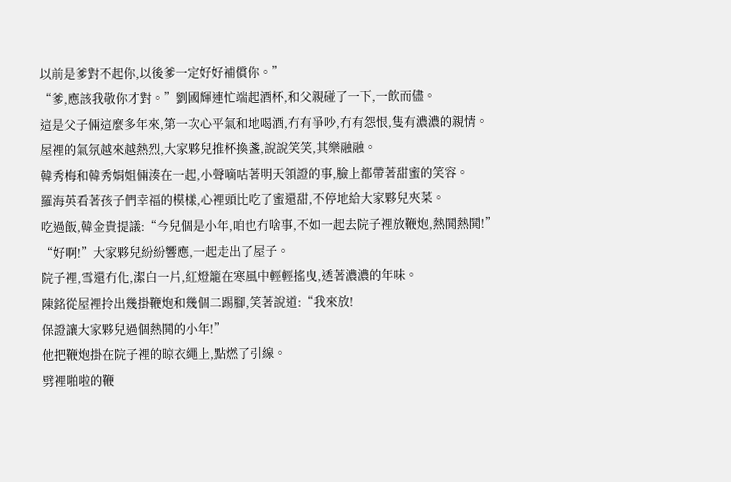以前是爹對不起你,以後爹一定好好補償你。”
“爹,應該我敬你才對。”劉國輝連忙端起酒杯,和父親碰了一下,一飲而儘。
這是父子倆這麼多年來,第一次心平氣和地喝酒,冇有爭吵,冇有怨恨,隻有濃濃的親情。
屋裡的氣氛越來越熱烈,大家夥兒推杯換盞,說說笑笑,其樂融融。
韓秀梅和韓秀娟姐倆湊在一起,小聲嘀咕著明天領證的事,臉上都帶著甜蜜的笑容。
羅海英看著孩子們幸福的模樣,心裡頭比吃了蜜還甜,不停地給大家夥兒夾菜。
吃過飯,韓金貴提議:“今兒個是小年,咱也冇啥事,不如一起去院子裡放鞭炮,熱鬨熱鬨!”
“好啊!”大家夥兒紛紛響應,一起走出了屋子。
院子裡,雪還冇化,潔白一片,紅燈籠在寒風中輕輕搖曳,透著濃濃的年味。
陳銘從屋裡拎出幾掛鞭炮和幾個二踢腳,笑著說道:“我來放!
保證讓大家夥兒過個熱鬨的小年!”
他把鞭炮掛在院子裡的晾衣繩上,點燃了引線。
劈裡啪啦的鞭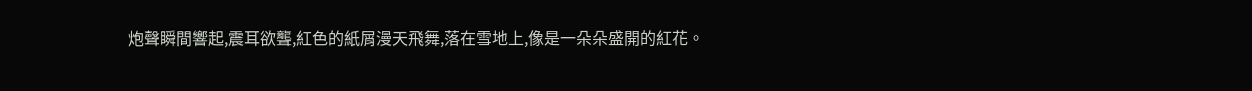炮聲瞬間響起,震耳欲聾,紅色的紙屑漫天飛舞,落在雪地上,像是一朵朵盛開的紅花。